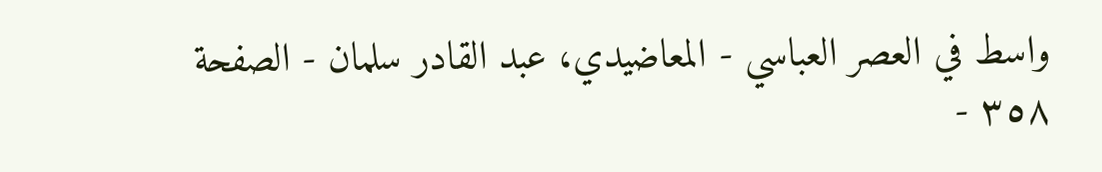واسط في العصر العباسي - المعاضيدي، عبد القادر سلمان - الصفحة ٣٥٨ -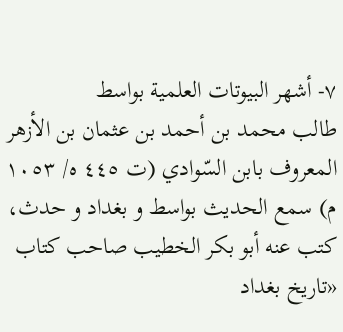٧- أشهر البيوتات العلمية بواسط
طالب محمد بن أحمد بن عثمان بن الأزهر المعروف بابن السّوادي (ت ٤٤٥ ه/ ١٠٥٣ م) سمع الحديث بواسط و بغداد و حدث، كتب عنه أبو بكر الخطيب صاحب كتاب «تاريخ بغداد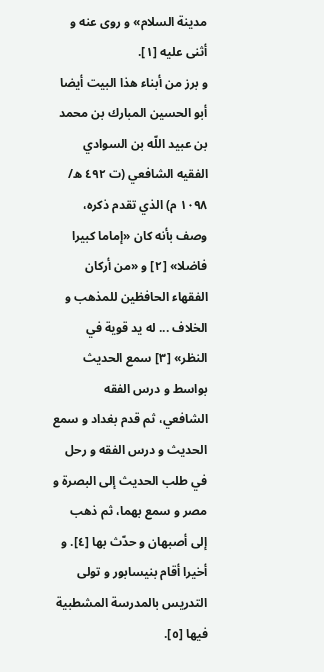مدينة السلام» و روى عنه و أثنى عليه [١].
و برز من أبناء هذا البيت أيضا أبو الحسين المبارك بن محمد بن عبيد اللّه بن السوادي الفقيه الشافعي (ت ٤٩٢ ه/ ١٠٩٨ م) الذي تقدم ذكره، وصف بأنه كان «إماما كبيرا فاضلا» [٢] و «من أركان الفقهاء الحافظين للمذهب و الخلاف ... له يد قوية في النظر» [٣] سمع الحديث بواسط و درس الفقه الشافعي، ثم قدم بغداد و سمع الحديث و درس الفقه و رحل في طلب الحديث إلى البصرة و مصر و سمع بهما، ثم ذهب إلى أصبهان و حدّث بها [٤]. و أخيرا أقام بنيسابور و تولى التدريس بالمدرسة المشطبية فيها [٥].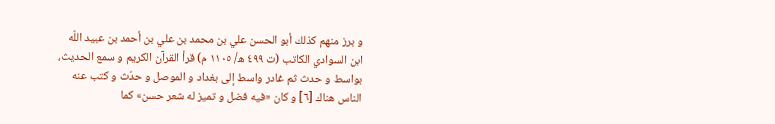و برز منهم كذلك أبو الحسن علي بن محمد بن علي بن أحمد بن عبيد اللّه ابن السوادي الكاتب (ت ٤٩٩ ه/ ١١٠٥ م) قرأ القرآن الكريم و سمع الحديث، بواسط و حدث ثم غادر واسط إلى بغداد و الموصل و حدّث و كتب عنه الناس هناك [٦] و كان «فيه فضل و تميز له شعر حسن» كما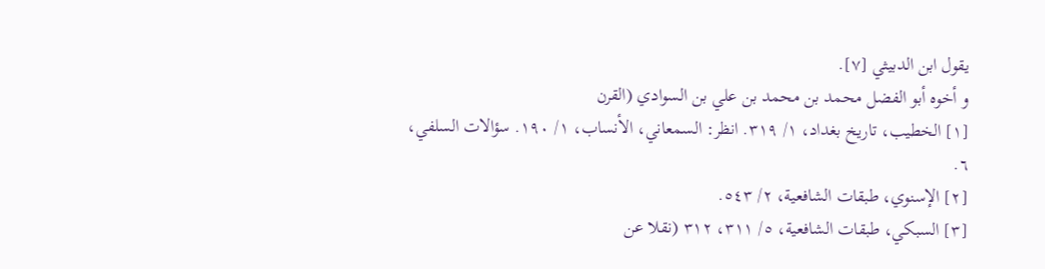يقول ابن الدبيثي [٧].
و أخوه أبو الفضل محمد بن محمد بن علي بن السوادي (القرن
[١] الخطيب، تاريخ بغداد، ١/ ٣١٩. انظر: السمعاني، الأنساب، ١/ ١٩٠. سؤالات السلفي، ٦.
[٢] الإسنوي، طبقات الشافعية، ٢/ ٥٤٣.
[٣] السبكي، طبقات الشافعية، ٥/ ٣١١، ٣١٢ (نقلا عن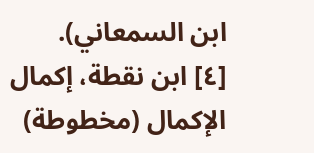ابن السمعاني).
[٤] ابن نقطة، إكمال الإكمال (مخطوطة)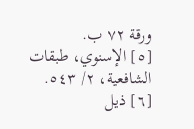ورقة ٧٢ ب.
[٥] الإسنوي، طبقات الشافعية، ٢/ ٥٤٣.
[٦] ذيل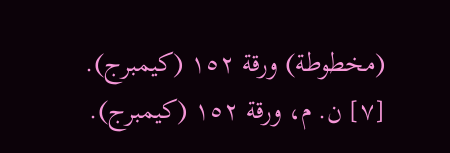(مخطوطة) ورقة ١٥٢ (كيمبرج).
[٧] ن. م، ورقة ١٥٢ (كيمبرج).